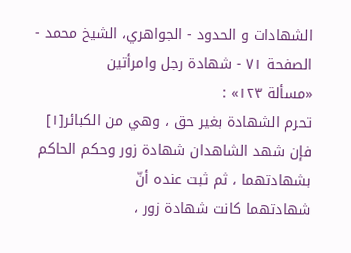الشهادات و الحدود - الجواهري، الشيخ محمد - الصفحة ٧١ - شهادة رجل وامرأتين
«مسألة ١٢٣» :
تحرم الشهادة بغير حق ، وهي من الكبائر[١]
فإن شهد الشاهدان شهادة زور وحكم الحاكم بشهادتهما ، ثم ثبت عنده أنّ
شهادتهما كانت شهادة زور ،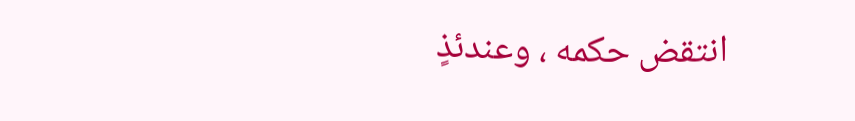انتقض حكمه ، وعندئذٍ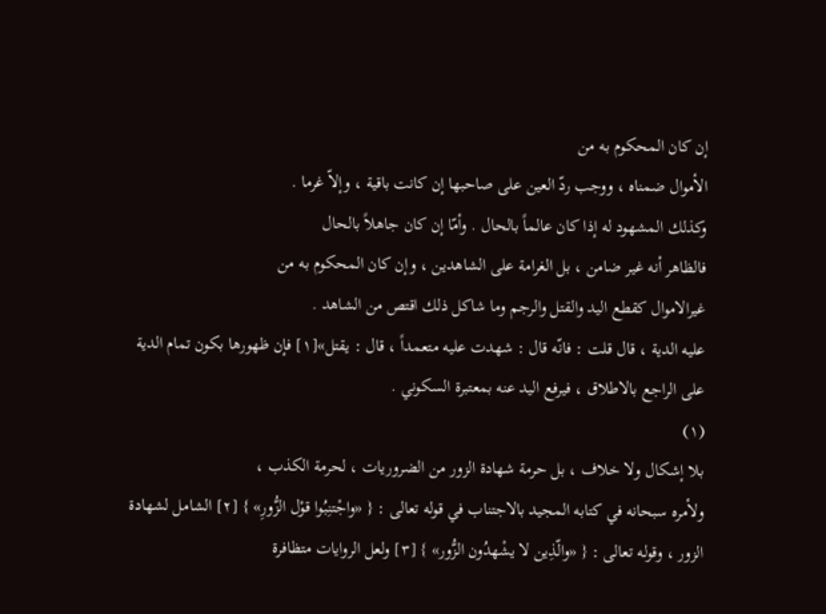إن كان المحكوم به من
الأموال ضمناه ، ووجب ردّ العين على صاحبها إن كانت باقية ، وإلاّ غرما .
وكذلك المشهود له إذا كان عالماً بالحال . وأمّا إن كان جاهلاً بالحال
فالظاهر أنه غير ضامن ، بل الغرامة على الشاهدين ، وإن كان المحكوم به من
غيرالاموال كقطع اليد والقتل والرجم وما شاكل ذلك اقتص من الشاهد .
عليه الدية ، قال قلت : فانّه قال : شهدت عليه متعمداً ، قال : يقتل»[١] فإن ظهورها بكون تمام الدية على الراجع بالاطلاق ، فيرفع اليد عنه بمعتبرة السكوني .
(١)
بلا إشكال ولا خلاف ، بل حرمة شهادة الزور من الضروريات ، لحرمة الكذب ،
ولأمره سبحانه في كتابه المجيد بالاجتناب في قوله تعالى : { «واجْتنِبُوا قوْل الزُّورِ» } [٢] الشامل لشهادة الزور ، وقوله تعالى : { «والّذِين لا يشْهدُون الزُّور» } [٣] ولعل الروايات متظافرة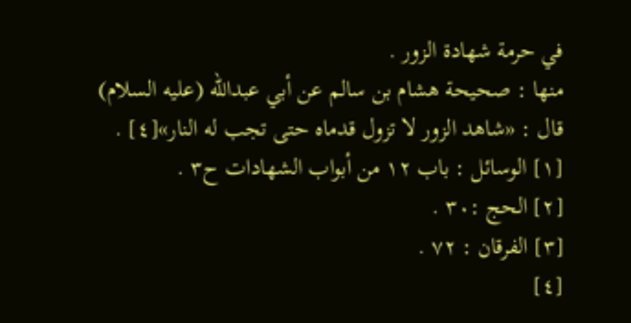في حرمة شهادة الزور .
منها : صحيحة هشام بن سالم عن أبي عبداللّه (عليه السلام) قال : «شاهد الزور لا تزول قدماه حتى تجب له النار»[٤] .
[١] الوسائل : باب ١٢ من أبواب الشهادات ح٣ .
[٢] الحج :٣٠ .
[٣] الفرقان : ٧٢ .
[٤]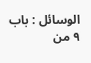الوسائل : باب ٩ من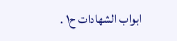ابواب الشهادات ح١ .